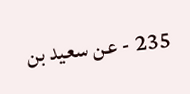235 - عن سعيد بن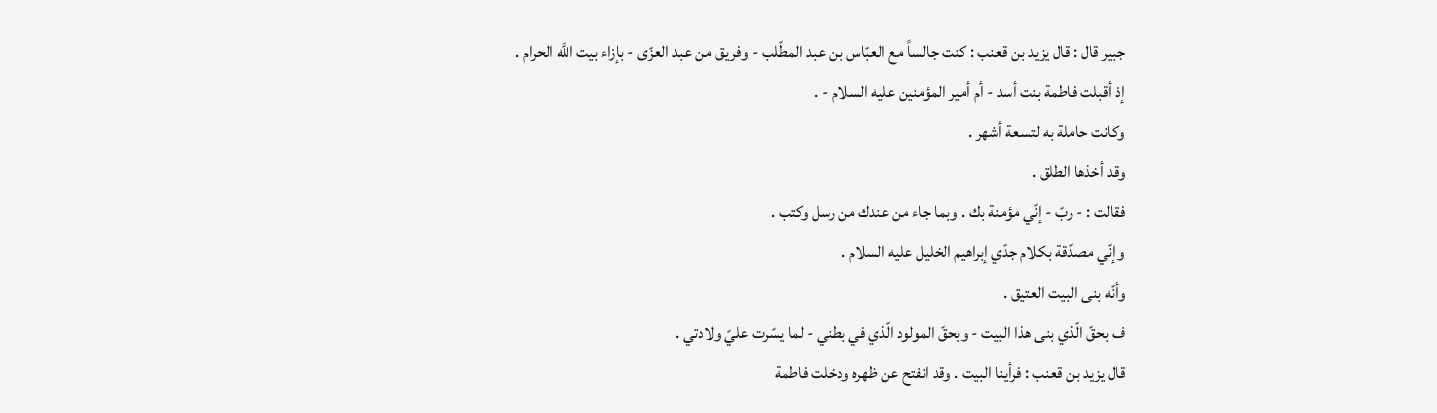جبير قال : قال يزيد بن قعنب : كنت جالساً مع العبّاس بن عبد المطّلب - وفريق من عبد العزّى - بإزاء بيت اللَّه الحرام .
إذ أقبلت فاطمة بنت أسد - أم أمير المؤمنين عليه السلام - .
وكانت حاملة به لتسعة أشهر .
وقد أخذها الطلق .
فقالت : - ربّ - إنّي مؤمنة بك . وبما جاء من عندك من رسل وكتب .
وإنّي مصدّقة بكلام جدّي إبراهيم الخليل عليه السلام .
وأنّه بنى البيت العتيق .
ف بحقّ الّذي بنى هذا البيت - وبحقّ المولود الّذي في بطني - لما يسّرت عليّ ولادتي .
قال يزيد بن قعنب : فرأينا البيت . وقد انفتح عن ظهره ودخلت فاطمة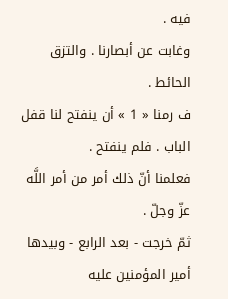فيه .
وغابت عن أبصارنا . والتزق الحائط .
ف رمنا « 1 » أن ينفتح لنا قفل الباب . فلم ينفتح .
فعلمنا أنّ ذلك أمر من أمر اللَّه عزّ وجلّ .
ثمّ خرجت - بعد الرابع - وبيدها أمير المؤمنين عليه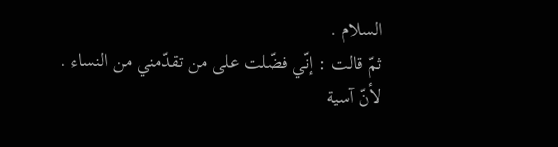السلام .
ثمّ قالت : إنّي فضّلت على من تقدّمني من النساء .
لأنّ آسية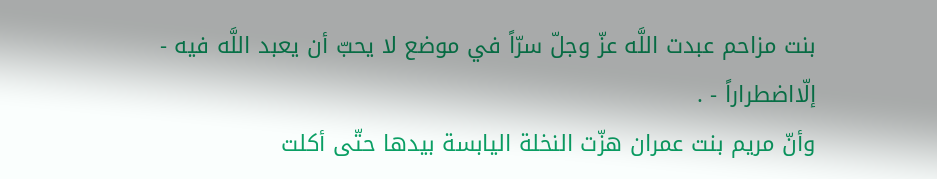بنت مزاحم عبدت اللَّه عزّ وجلّ سرّاً في موضع لا يحبّ أن يعبد اللَّه فيه - إلّااضطراراً - .
وأنّ مريم بنت عمران هزّت النخلة اليابسة بيدها حتّى أكلت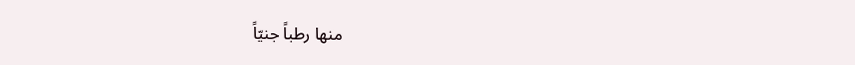منها رطباً جنيّاً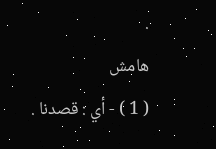.
هامش
( 1 ) - أي : قصدنا .